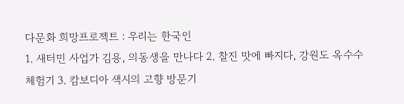다문화 희망프로젝트 : 우리는 한국인
1. 새터민 사업가 김용, 의동생을 만나다 2. 찰진 맛에 빠지다, 강원도 옥수수 체험기 3. 캄보디아 색시의 고향 방문기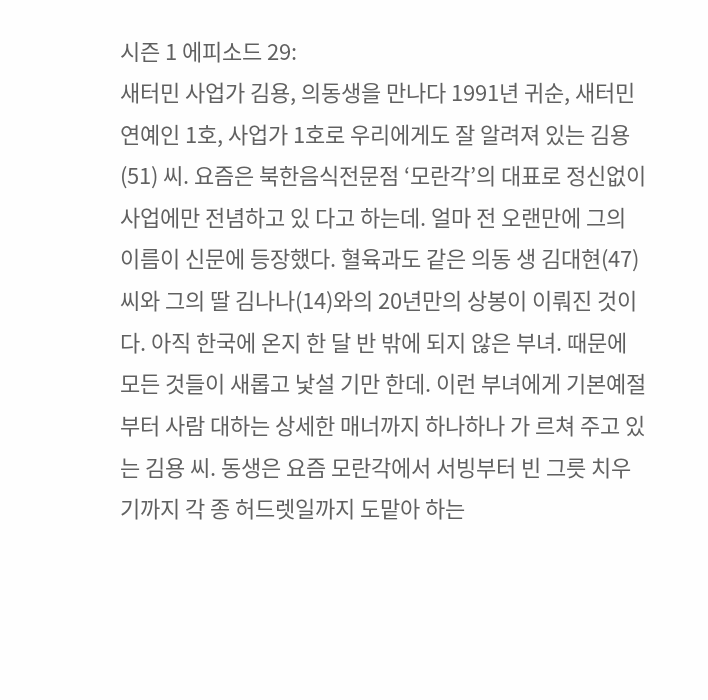시즌 1 에피소드 29:
새터민 사업가 김용, 의동생을 만나다 1991년 귀순, 새터민 연예인 1호, 사업가 1호로 우리에게도 잘 알려져 있는 김용 (51) 씨. 요즘은 북한음식전문점 ‘모란각’의 대표로 정신없이 사업에만 전념하고 있 다고 하는데. 얼마 전 오랜만에 그의 이름이 신문에 등장했다. 혈육과도 같은 의동 생 김대현(47) 씨와 그의 딸 김나나(14)와의 20년만의 상봉이 이뤄진 것이다. 아직 한국에 온지 한 달 반 밖에 되지 않은 부녀. 때문에 모든 것들이 새롭고 낯설 기만 한데. 이런 부녀에게 기본예절부터 사람 대하는 상세한 매너까지 하나하나 가 르쳐 주고 있는 김용 씨. 동생은 요즘 모란각에서 서빙부터 빈 그릇 치우기까지 각 종 허드렛일까지 도맡아 하는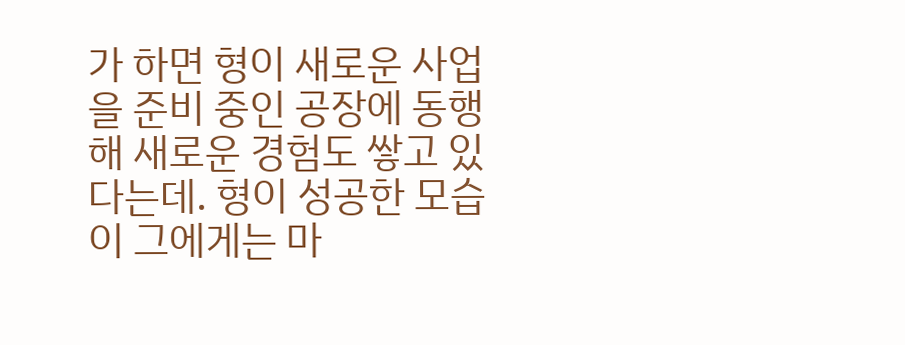가 하면 형이 새로운 사업을 준비 중인 공장에 동행해 새로운 경험도 쌓고 있다는데. 형이 성공한 모습이 그에게는 마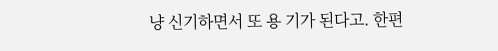냥 신기하면서 또 용 기가 된다고. 한편